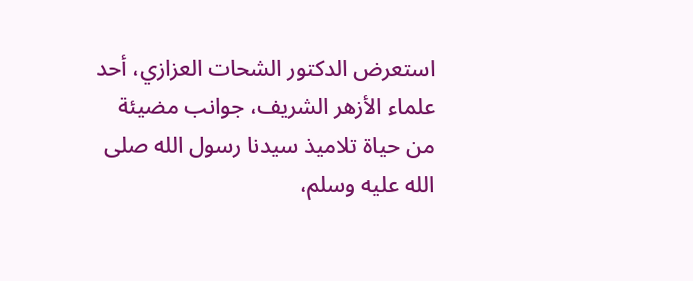استعرض الدكتور الشحات العزازي، أحد علماء الأزهر الشريف، جوانب مضيئة من حياة تلاميذ سيدنا رسول الله صلى الله عليه وسلم،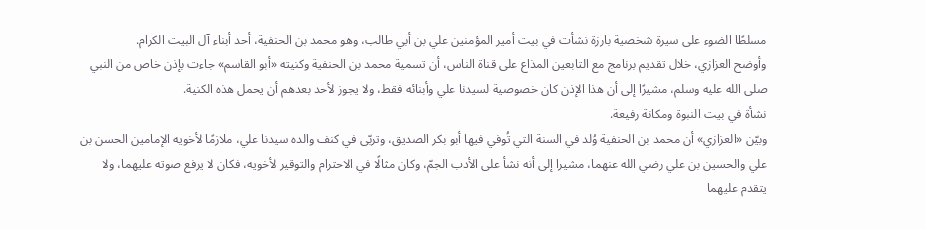مسلطًا الضوء على سيرة شخصية بارزة نشأت في بيت أمير المؤمنين علي بن أبي طالب، وهو محمد بن الحنفية، أحد أبناء آل البيت الكرام.
وأوضح العزازي، خلال تقديم برنامج مع التابعين المذاع على قناة الناس، أن تسمية محمد بن الحنفية وكنيته «أبو القاسم» جاءت بإذن خاص من النبي صلى الله عليه وسلم، مشيرًا إلى أن هذا الإذن كان خصوصية لسيدنا علي وأبنائه فقط، ولا يجوز لأحد بعدهم أن يحمل هذه الكنية.
نشأة في بيت النبوة ومكانة رفيعة.
وبيّن «العزازي» أن محمد بن الحنفية وُلد في السنة التي تُوفي فيها أبو بكر الصديق، وتربّى في كنف والده سيدنا علي، ملازمًا لأخويه الإمامين الحسن بن علي والحسين بن علي رضي الله عنهما، مشيرا إلى أنه نشأ على الأدب الجمّ، وكان مثالًا في الاحترام والتوقير لأخويه، فكان لا يرفع صوته عليهما، ولا يتقدم عليهما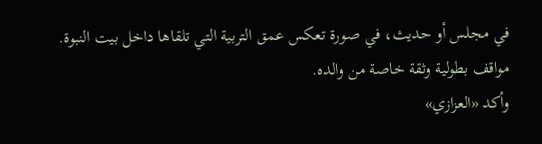في مجلس أو حديث، في صورة تعكس عمق التربية التي تلقاها داخل بيت النبوة.
مواقف بطولية وثقة خاصة من والده.
وأكد «العزازي»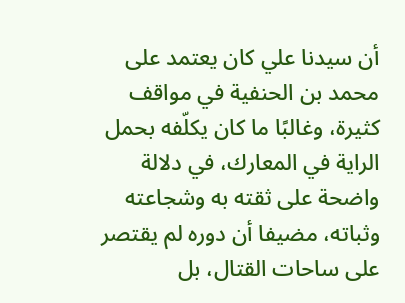أن سيدنا علي كان يعتمد على محمد بن الحنفية في مواقف كثيرة، وغالبًا ما كان يكلّفه بحمل الراية في المعارك، في دلالة واضحة على ثقته به وشجاعته وثباته، مضيفا أن دوره لم يقتصر على ساحات القتال، بل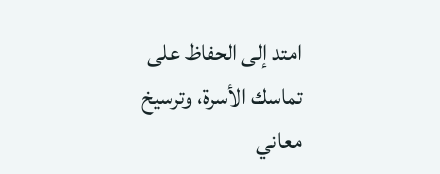امتد إلى الحفاظ على تماسك الأسرة، وترسيخ معاني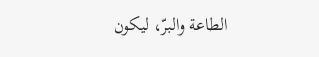الطاعة والبرّ، ليكون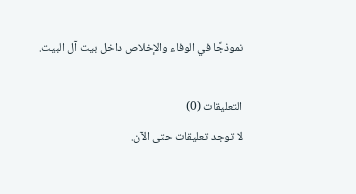نموذجًا في الوفاء والإخلاص داخل بيت آل البيت.

التعليقات (0)
لا توجد تعليقات حتى الآن.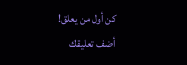كن أول من يعلق!
أضف تعليقك